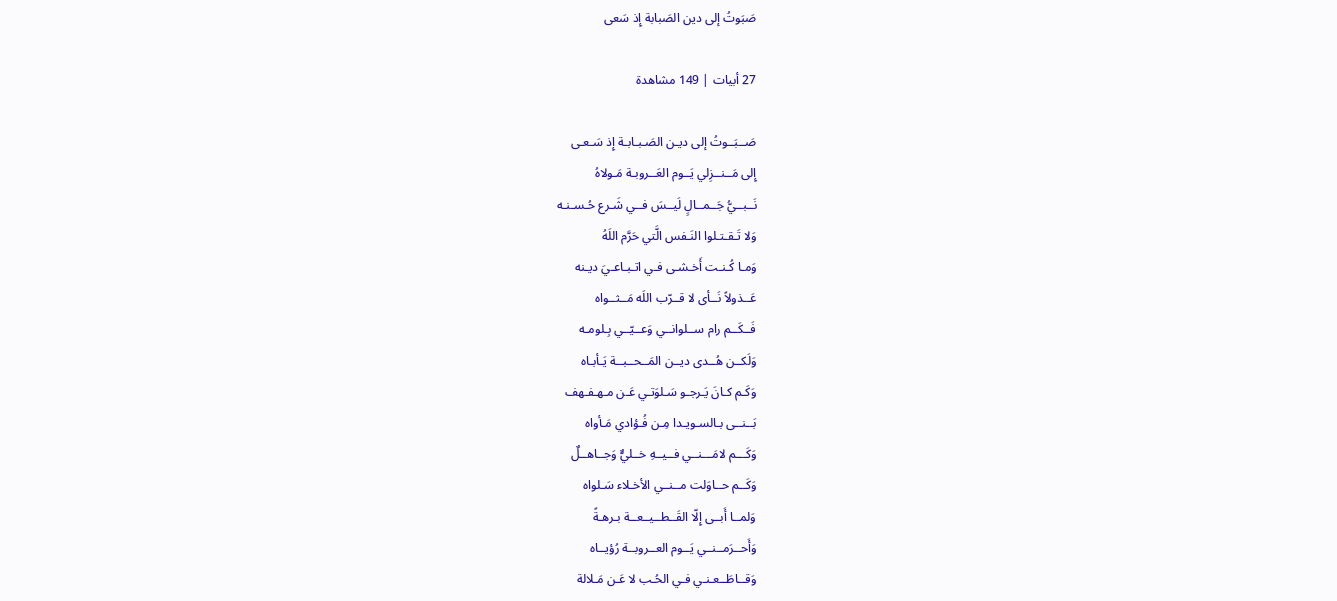صَبَوتُ إلى دين الصَبابة إِذ سَعى

27 أبيات | 149 مشاهدة

صَــبَــوتُ إلى ديـن الصَـبـابـة إِذ سَـعـى
إِلى مَــنــزِلي يَــوم العَــروبـة مَـولاهُ
نَــبــيُّ جَــمــالٍ لَيــسَ فــي شَـرع حُـسـنـه
وَلا تَـقـتـلوا النَـفس الَّتي حَرَّم اللَهُ
وَمـا كُـنـت أَخـشـى فـي اتـبـاعـيَ ديـنه
عَــذولاً نَــأى لا قــرّب اللَه مَــثــواه
فَــكَــم رام ســلوانــي وَعــيّــي بِـلومـه
وَلَكــن هُــدى ديــن المَــحــبــة يَـأبـاه
وَكَـم كـانَ يَـرجـو سَـلوَتـي عَـن مـهـفـهف
بَــنــى بـالسـويـدا مِـن فُـؤادي مَـأواه
وَكَـــم لامَـــنــي فــيــهِ خــليٌّ وَجــاهــلٌ
وَكَــم حــاوَلت مــنــي الأخـلاء سَـلواه
وَلمــا أَبــى إِلّا القَــطــيــعــة بـرهـةً
وَأَحــرَمــنــي يَــوم العــروبــة رُؤيــاه
وَقــاطَــعـنـي فـي الحُـب لا عَـن مَـلالة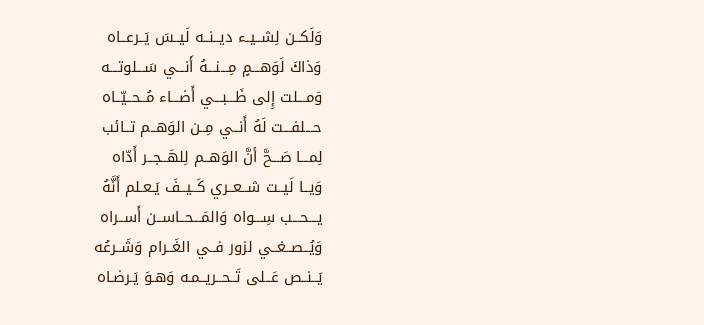وَلَكــن لِشــيــء ديــنــه لَيــسَ يَــرعــاه
وَذاكَ لَوَهـــمٍ مِـــنـــهُ أَنـــي سَـــلوتـــه
وَمـــلت إِلى ظَـــبـــي أَضـــاء مُــحــيّــاه
حـــلفـــت لَهُ أَنــي مِــن الوَهــم تــائب
لِمـــا صَـــحَّ أنَّ الوَهــم لِلهَــجــر أَدّاه
وَيــا لَيــت شــعــري كَــيــفَ يَـعـلم أَنَّهُ
يـــحـــب سِـــواه وَالمَـــحــاســن أَســراه
وَيُــصــغــي لزور فــي الغَــرام وَشَــرعُه
يَــنــص عَــلى تَــحــريــمـه وَهـوَ يَـرضـاه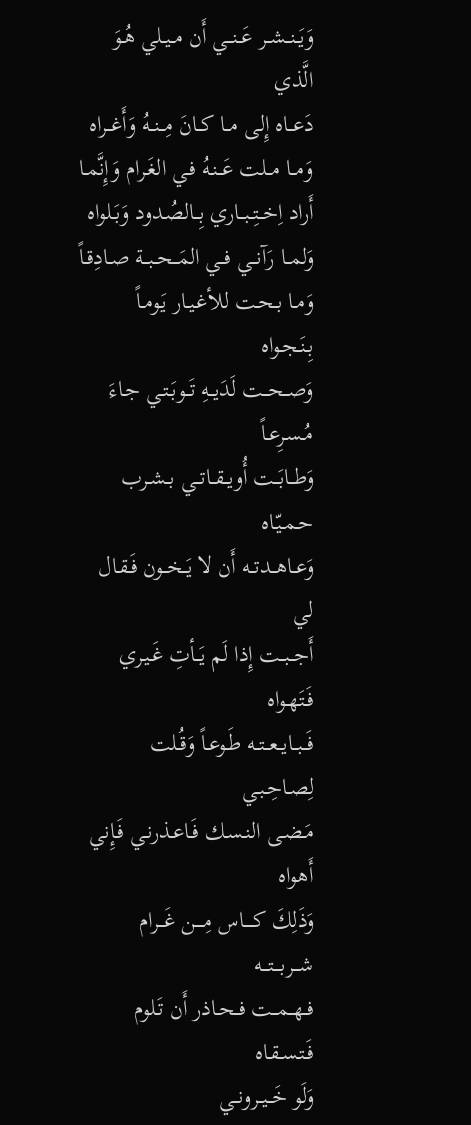وَيَــنــشــر عَــنــي أَن مــيـلي هُـوَ الَّذي
دَعــاه إِلى مــا كــانَ مِــنــهُ وَأَغــراه
وَمــا مــلت عَــنـهُ فـي الغَـرام وَإِنَّمـا
أَراد اِخــتِــبــاري بِــالصُـدود وَبَـلواه
وَلمــا رَآنــي فــي المَــحــبــة صـادِقـاً
وَمـا بـحـت للأغـيـار يَـومـاً بِـنَـجـواه
وَصــحــت لَدَيــهِ تَــوبَـتـي جـاءَ مُـسـرِعـاً
وَطــابَــت أُويــقــاتــي بــشـرب حـمـيّـاه
وَعــاهــدتــه أَن لا يَــخــون فَـقـال لي
أَجــبــت إِذا لَم يَــأتِ غَـيـري فَـتَهـواه
فَــبــايــعــتــه طَـوعـاً وَقُـلت لِصـاحِـبـي
مَـضـى النـسـك فَـاعـذرنـي فَـإِني أَهواه
وَذَلِكَ كــــاس مِــــن غَـــرام شـــربـــتـــه
فــهــمــت فــحـاذر أَن تَـلوم فَـتـسـقـاه
وَلَو خَــيــرونــي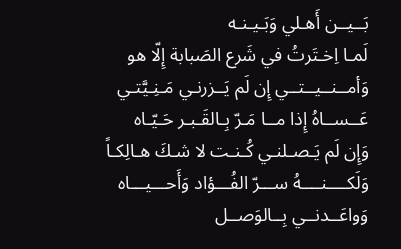بَــيــن أَهـلي وَبَـيـنـه
لَمـا اِخـتَرتُ في شَرع الصَبابة إِلّا هو
وَأمــنــيــتــي إِن لَم يَــزرنـي مَـنِـيَّتـي
عَــســاهُ إِذا مــا مَـرّ بِـالقَـبـر حَـيّـاه
وَإِن لَم يَـصـلنـي كُـنـت لا شـكَ هـالِكـاً
وَلَكــــنــــهُ ســـرّ الفُـــؤاد وَأَحـــيـــاه
وَواعَــدنــي بِــالوَصــل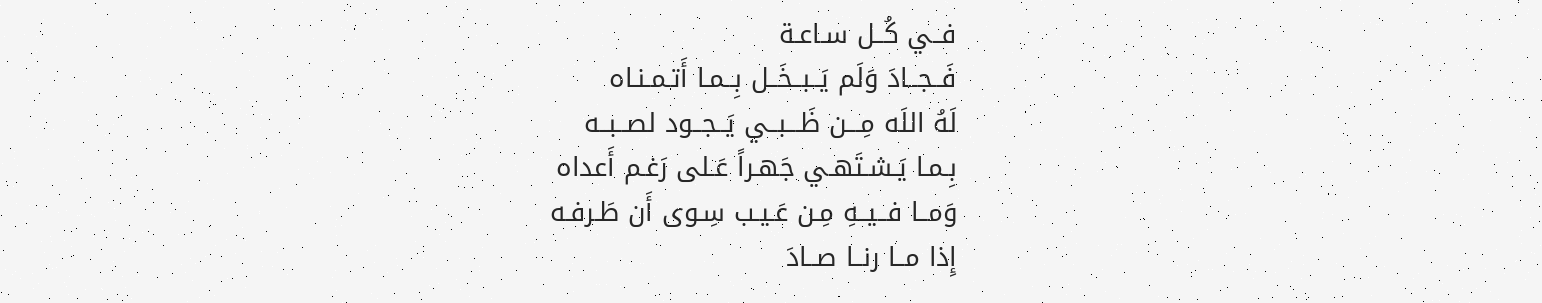فــي كُــل سـاعـة
فَــجــادَ وَلَم يَــبــخَــل بِــمـا أَتـمـنـاه
لَهُ اللَه مِـــن ظَـــبــي يَــجــود لصــبــه
بِـمـا يَـشـتَهـي جَهـراً عَـلى رَغـم أَعداه
وَمــا فــيــهِ مِـن عَـيـب سِـوى أَن طَـرفـه
إِذا مــا رنــا صــادَ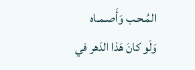المُـحـب وَأَصـمـاه
وَلَو كانَ هَذا الدَهر في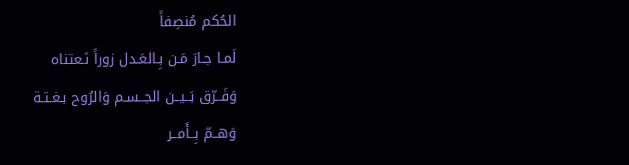الحُكم مُنصِفاً
لَمـا جـارَ مَـن بِـالعَـدل زوراً نَـعتناه
وَفَــرّق بَــيــن الجــسـم وَالرُوح بـغـتـة
وَهــمّ بِــأَمــر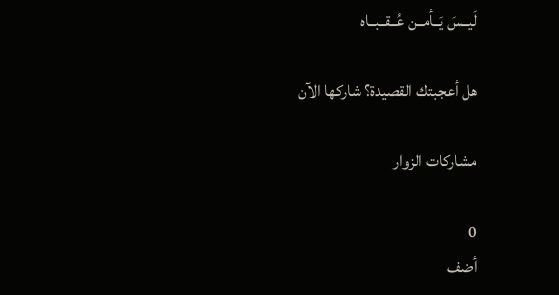لَيــسَ يَــأمــن عُــقــبــاه

هل أعجبتك القصيدة؟ شاركها الآن

مشاركات الزوار

0
أضف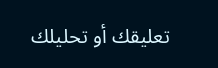تعليقك أو تحليلك